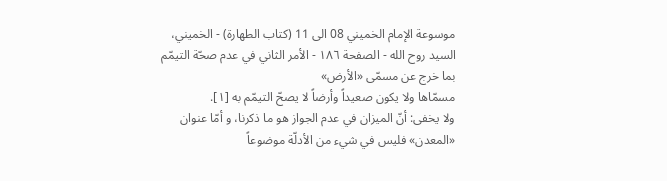موسوعة الإمام الخميني 08 الى 11 (كتاب الطهارة) - الخميني، السيد روح الله - الصفحة ١٨٦ - الأمر الثاني في عدم صحّة التيمّم بما خرج عن مسمّى «الأرض»
مسمّاها ولا يكون صعيداً وأرضاً لا يصحّ التيمّم به [١].
ولا يخفى: أنّ الميزان في عدم الجواز هو ما ذكرنا، و أمّا عنوان «المعدن» فليس في شيء من الأدلّة موضوعاً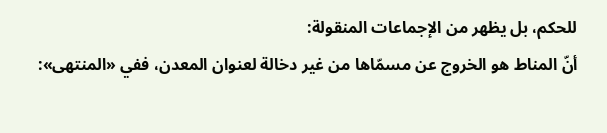للحكم، بل يظهر من الإجماعات المنقولة:
أنّ المناط هو الخروج عن مسمّاها من غير دخالة لعنوان المعدن، ففي «المنتهى»: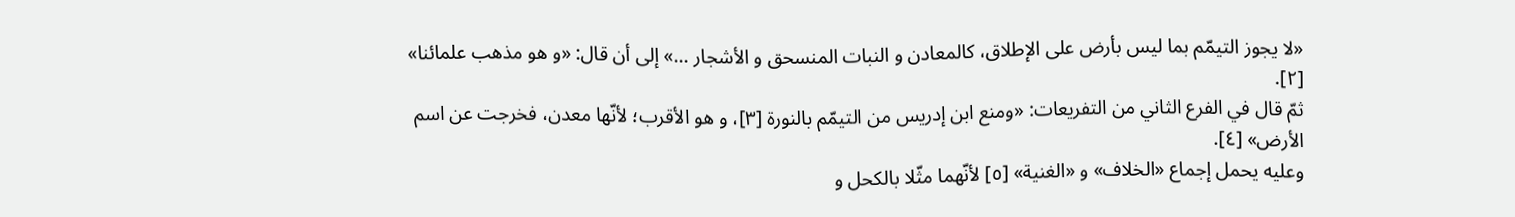«لا يجوز التيمّم بما ليس بأرض على الإطلاق، كالمعادن و النبات المنسحق و الأشجار ...» إلى أن قال: «و هو مذهب علمائنا» [٢].
ثمّ قال في الفرع الثاني من التفريعات: «ومنع ابن إدريس من التيمّم بالنورة [٣]، و هو الأقرب؛ لأنّها معدن، فخرجت عن اسم الأرض» [٤].
وعليه يحمل إجماع «الخلاف» و «الغنية» [٥] لأنّهما مثّلا بالكحل و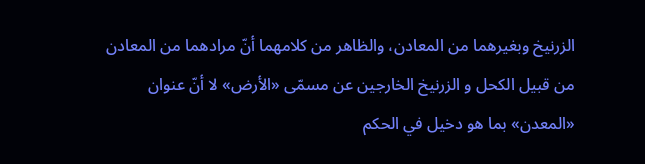الزرنيخ وبغيرهما من المعادن، والظاهر من كلامهما أنّ مرادهما من المعادن من قبيل الكحل و الزرنيخ الخارجين عن مسمّى «الأرض» لا أنّ عنوان «المعدن» بما هو دخيل في الحكم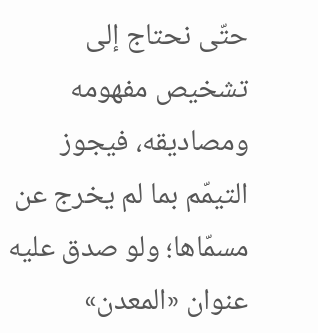حتّى نحتاج إلى تشخيص مفهومه ومصاديقه، فيجوز التيمّم بما لم يخرج عن مسمّاها؛ ولو صدق عليه عنوان «المعدن»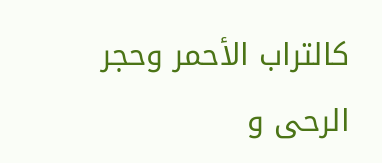كالتراب الأحمر وحجر الرحى و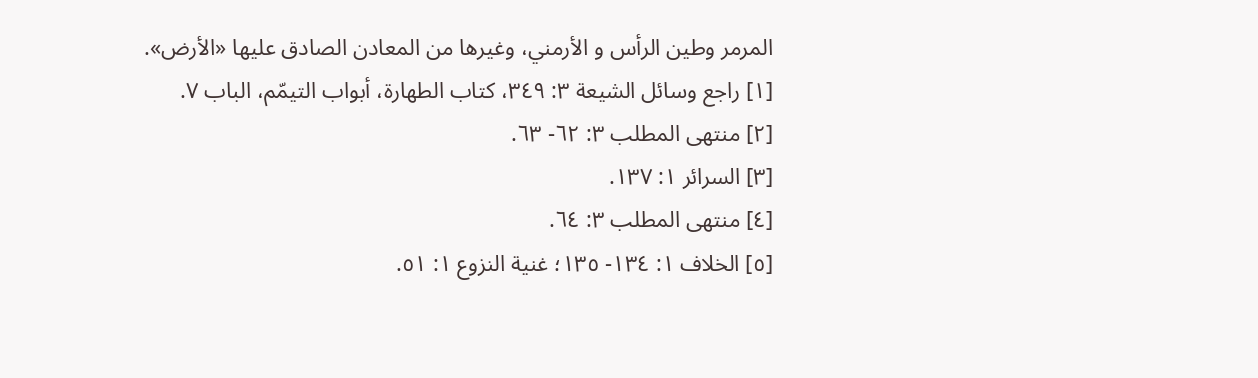المرمر وطين الرأس و الأرمني، وغيرها من المعادن الصادق عليها «الأرض».
[١] راجع وسائل الشيعة ٣: ٣٤٩، كتاب الطهارة، أبواب التيمّم، الباب ٧.
[٢] منتهى المطلب ٣: ٦٢- ٦٣.
[٣] السرائر ١: ١٣٧.
[٤] منتهى المطلب ٣: ٦٤.
[٥] الخلاف ١: ١٣٤- ١٣٥؛ غنية النزوع ١: ٥١.